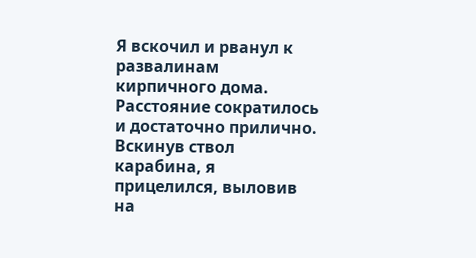Я вскочил и рванул к развалинам кирпичного дома. Расстояние сократилось и достаточно прилично. Вскинув ствол карабина, я прицелился, выловив на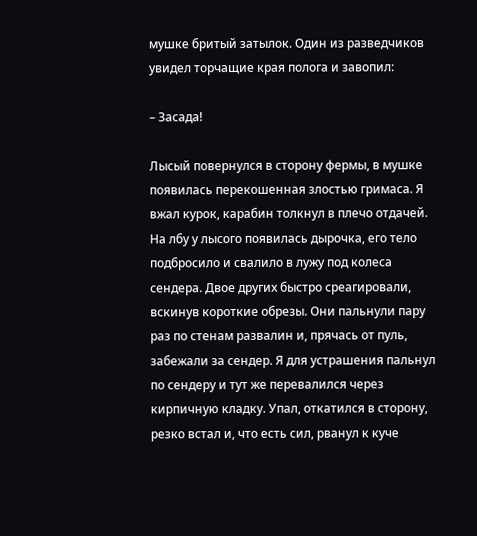мушке бритый затылок. Один из разведчиков увидел торчащие края полога и завопил:

– Засада!

Лысый повернулся в сторону фермы, в мушке появилась перекошенная злостью гримаса. Я вжал курок, карабин толкнул в плечо отдачей. На лбу у лысого появилась дырочка, его тело подбросило и свалило в лужу под колеса сендера. Двое других быстро среагировали, вскинув короткие обрезы. Они пальнули пару раз по стенам развалин и, прячась от пуль, забежали за сендер. Я для устрашения пальнул по сендеру и тут же перевалился через кирпичную кладку. Упал, откатился в сторону, резко встал и, что есть сил, рванул к куче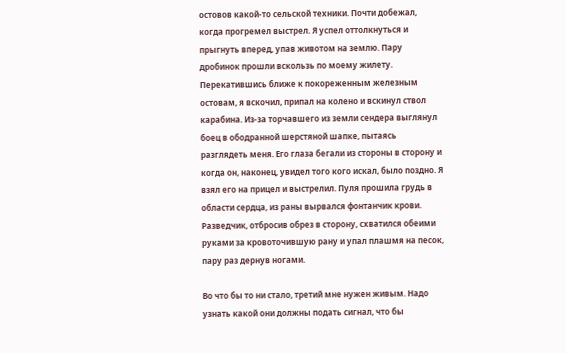остовов какой-то сельской техники. Почти добежал, когда прогремел выстрел. Я успел оттолкнуться и прыгнуть вперед, упав животом на землю. Пару дробинок прошли вскользь по моему жилету. Перекатившись ближе к покореженным железным остовам, я вскочил, припал на колено и вскинул ствол карабина. Из-за торчавшего из земли сендера выглянул боец в ободранной шерстяной шапке, пытаясь разглядеть меня. Его глаза бегали из стороны в сторону и когда он, наконец, увидел того кого искал, было поздно. Я взял его на прицел и выстрелил. Пуля прошила грудь в области сердца, из раны вырвался фонтанчик крови. Разведчик, отбросив обрез в сторону, схватился обеими руками за кровоточившую рану и упал плашмя на песок, пару раз дернув ногами.

Во что бы то ни стало, третий мне нужен живым. Надо узнать какой они должны подать сигнал, что бы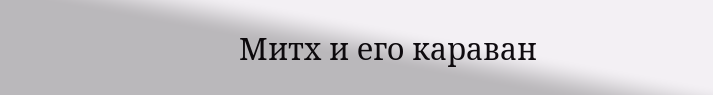Митх и его караван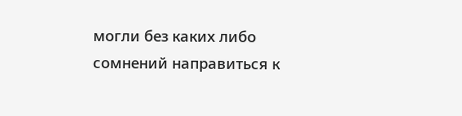могли без каких либо сомнений направиться к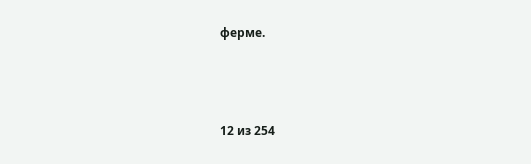ферме.



12 из 254